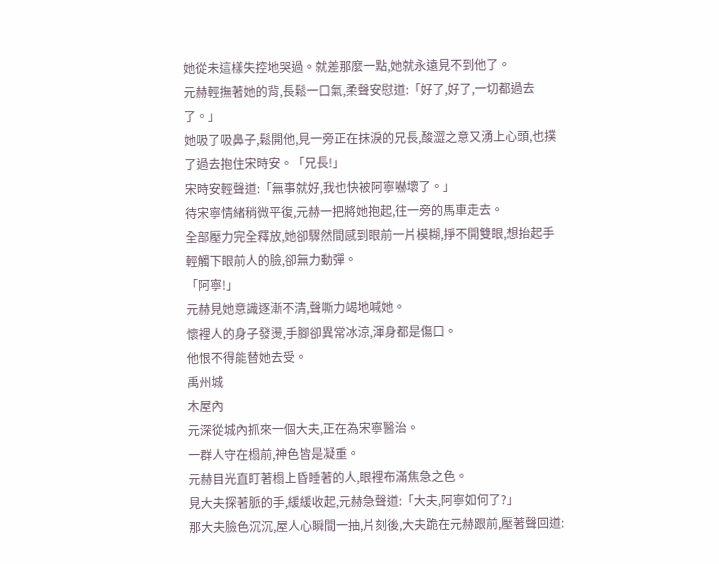她從未這樣失控地哭過。就差那麼一點,她就永遠見不到他了。
元赫輕撫著她的背,長鬆一口氣,柔聲安慰道:「好了,好了,一切都過去了。」
她吸了吸鼻子,鬆開他,見一旁正在抹淚的兄長,酸澀之意又湧上心頭,也撲了過去抱住宋時安。「兄長!」
宋時安輕聲道:「無事就好,我也快被阿寧嚇壞了。」
待宋寧情緒稍微平復,元赫一把將她抱起,往一旁的馬車走去。
全部壓力完全釋放,她卻驟然間感到眼前一片模糊,掙不開雙眼,想抬起手輕觸下眼前人的臉,卻無力動彈。
「阿寧!」
元赫見她意識逐漸不清,聲嘶力竭地喊她。
懷裡人的身子發燙,手腳卻異常冰涼,渾身都是傷口。
他恨不得能替她去受。
禹州城
木屋內
元深從城內抓來一個大夫,正在為宋寧醫治。
一群人守在榻前,神色皆是凝重。
元赫目光直盯著榻上昏睡著的人,眼裡布滿焦急之色。
見大夫探著脈的手,緩緩收起,元赫急聲道:「大夫,阿寧如何了?」
那大夫臉色沉沉,屋人心瞬間一抽,片刻後,大夫跪在元赫跟前,壓著聲回道: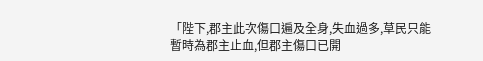「陛下,郡主此次傷口遍及全身,失血過多,草民只能暫時為郡主止血,但郡主傷口已開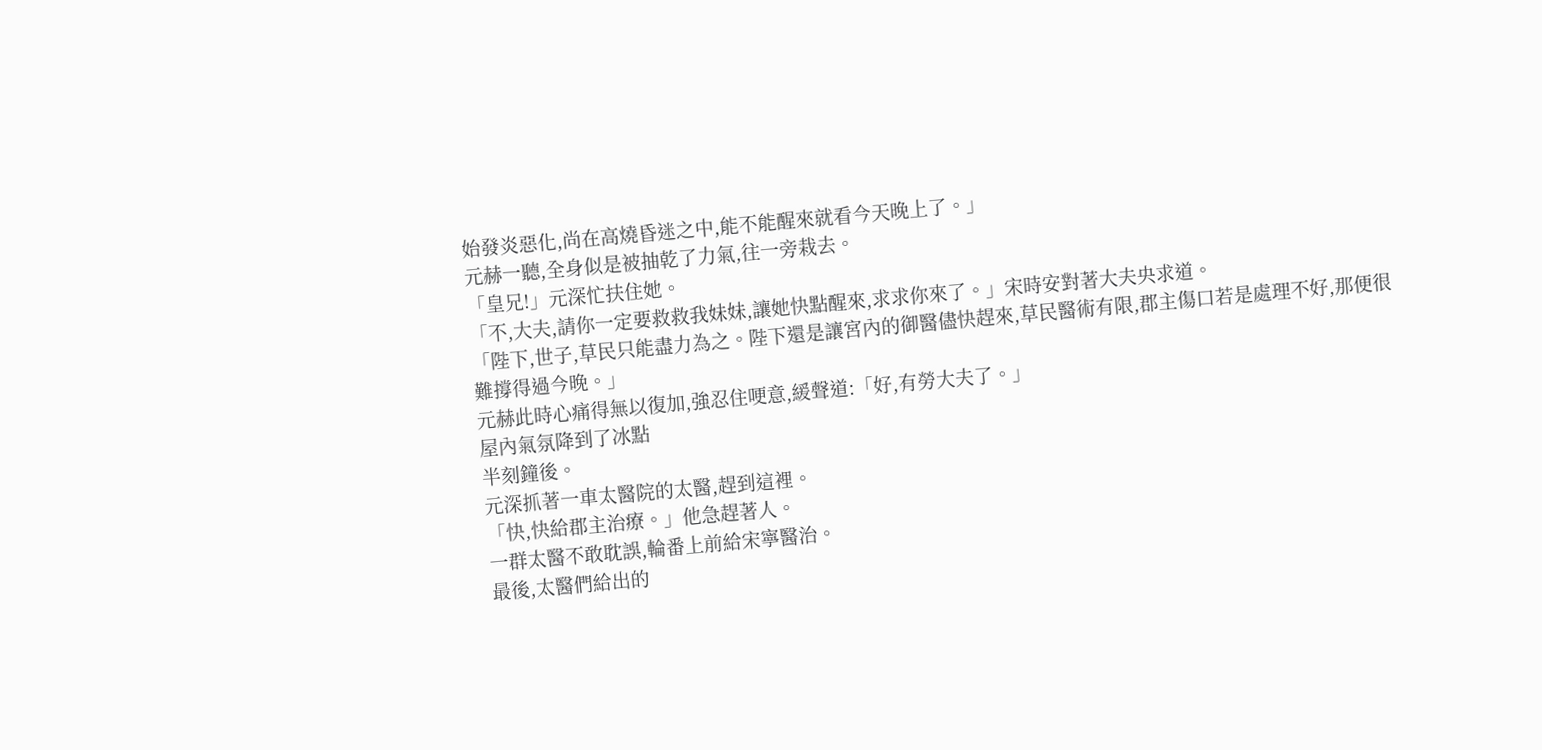始發炎惡化,尚在高燒昏迷之中,能不能醒來就看今天晚上了。」
元赫一聽,全身似是被抽乾了力氣,往一旁栽去。
「皇兄!」元深忙扶住她。
「不,大夫,請你一定要救救我妹妹,讓她快點醒來,求求你來了。」宋時安對著大夫央求道。
「陛下,世子,草民只能盡力為之。陛下還是讓宮內的御醫儘快趕來,草民醫術有限,郡主傷口若是處理不好,那便很難撐得過今晚。」
元赫此時心痛得無以復加,強忍住哽意,緩聲道:「好,有勞大夫了。」
屋內氣氛降到了冰點
半刻鐘後。
元深抓著一車太醫院的太醫,趕到這裡。
「快,快給郡主治療。」他急趕著人。
一群太醫不敢耽誤,輪番上前給宋寧醫治。
最後,太醫們給出的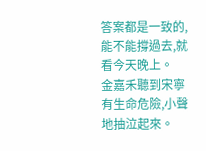答案都是一致的,能不能撐過去,就看今天晚上。
金嘉禾聽到宋寧有生命危險,小聲地抽泣起來。